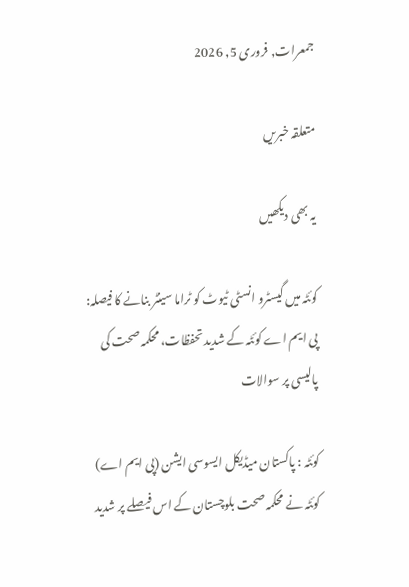جمعرات, فروری 5, 2026

متعلقہ خبریں

یہ بھی دیکھیں

کوئٹہ میں گیسٹرو انسٹی ٹیوٹ کو ٹراما سینٹر بنانے کا فیصلہ: پی ایم اے کوئٹہ کے شدید تحفظات، محکمہ صحت کی پالیسی پر سوالات

کوئٹہ : پاکستان میڈیکل ایسوسی ایشن (پی ایم اے) کوئٹہ نے محکمہ صحت بلوچستان کے اس فیصلے پر شدید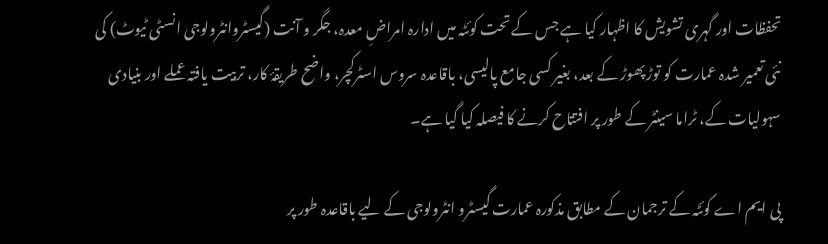تحفظات اور گہری تشویش کا اظہار کیا ہے جس کے تحت کوئٹہ میں ادارہ امراضِ معدہ، جگر و آنت (گیسٹروانٹرولوجی انسٹی ٹیوٹ) کی نئی تعمیر شدہ عمارت کو توڑ پھوڑ کے بعد، بغیر کسی جامع پالیسی، باقاعدہ سروس اسٹرکچر، واضح طریقۂ کار، تربیت یافتہ عملے اور بنیادی سہولیات کے، ٹراما سینٹر کے طور پر افتتاح کرنے کا فیصلہ کیا گیا ہے۔

پی ایم اے کوئٹہ کے ترجمان کے مطابق مذکورہ عمارت گیسٹرو انٹرولوجی کے لیے باقاعدہ طور پر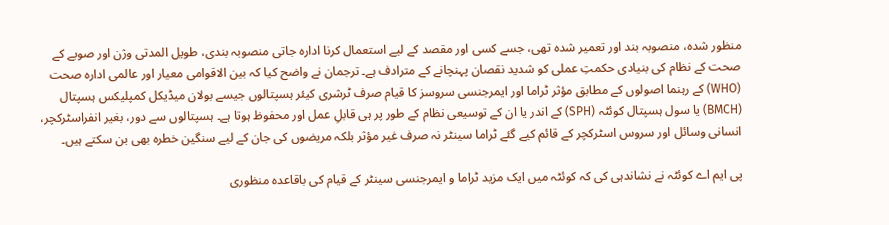منظور شدہ، منصوبہ بند اور تعمیر شدہ تھی، جسے کسی اور مقصد کے لیے استعمال کرنا ادارہ جاتی منصوبہ بندی، طویل المدتی وژن اور صوبے کے صحت کے نظام کی بنیادی حکمتِ عملی کو شدید نقصان پہنچانے کے مترادف ہے۔ ترجمان نے واضح کیا کہ بین الاقوامی معیار اور عالمی ادارہ صحت (WHO) کے رہنما اصولوں کے مطابق مؤثر ٹراما اور ایمرجنسی سروسز کا قیام صرف ٹرشری کیئر ہسپتالوں جیسے بولان میڈیکل کمپلیکس ہسپتال (BMCH) یا سول ہسپتال کوئٹہ (SPH) کے اندر یا ان کے توسیعی نظام کے طور پر ہی قابلِ عمل اور محفوظ ہوتا ہے۔ ہسپتالوں سے دور، بغیر انفراسٹرکچر، انسانی وسائل اور سروس اسٹرکچر کے قائم کیے گئے ٹراما سینٹر نہ صرف غیر مؤثر بلکہ مریضوں کی جان کے لیے سنگین خطرہ بھی بن سکتے ہیں۔

پی ایم اے کوئٹہ نے نشاندہی کی کہ کوئٹہ میں ایک مزید ٹراما و ایمرجنسی سینٹر کے قیام کی باقاعدہ منظوری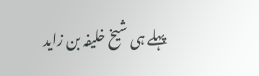پہلے ہی شیخ خلیفہ بن زاید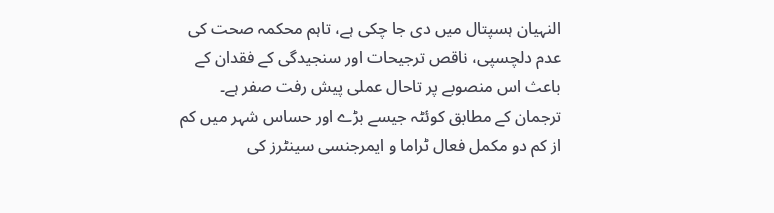النہیان ہسپتال میں دی جا چکی ہے، تاہم محکمہ صحت کی عدم دلچسپی، ناقص ترجیحات اور سنجیدگی کے فقدان کے باعث اس منصوبے پر تاحال عملی پیش رفت صفر ہے۔ ترجمان کے مطابق کوئٹہ جیسے بڑے اور حساس شہر میں کم از کم دو مکمل فعال ٹراما و ایمرجنسی سینٹرز کی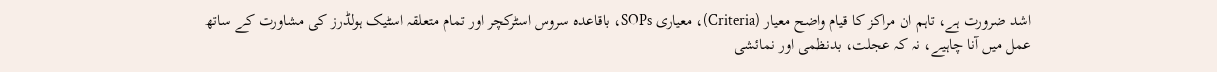اشد ضرورت ہے، تاہم ان مراکز کا قیام واضح معیار (Criteria)، معیاری SOPs، باقاعدہ سروس اسٹرکچر اور تمام متعلقہ اسٹیک ہولڈرز کی مشاورت کے ساتھ عمل میں آنا چاہیے، نہ کہ عجلت، بدنظمی اور نمائشی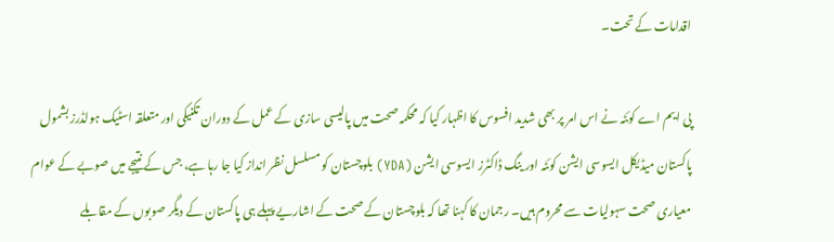اقدامات کے تحت۔

پی ایم اے کوئٹہ نے اس امر پر بھی شدید افسوس کا اظہار کیا کہ محکمہ صحت میں پالیسی سازی کے عمل کے دوران تکنیکی اور متعلقہ اسٹیک ہولڈرز بشمول پاکستان میڈیکل ایسوسی ایشن کوئٹہ اور ینگ ڈاکٹرز ایسوسی ایشن (YDA) بلوچستان کو مسلسل نظر انداز کیا جا رہا ہے، جس کے نتیجے میں صوبے کے عوام معیاری صحت سہولیات سے محروم ہیں۔ رجمان کا کہنا تھا کہ بلوچستان کے صحت کے اشاریے پہلے ہی پاکستان کے دیگر صوبوں کے مقابلے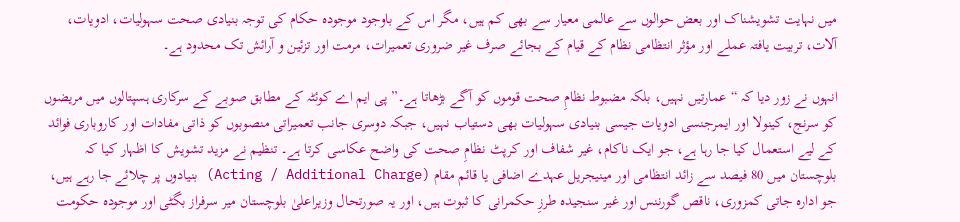میں نہایت تشویشناک اور بعض حوالوں سے عالمی معیار سے بھی کم ہیں، مگر اس کے باوجود موجودہ حکام کی توجہ بنیادی صحت سہولیات، ادویات، آلات، تربیت یافتہ عملے اور مؤثر انتظامی نظام کے قیام کے بجائے صرف غیر ضروری تعمیرات، مرمت اور تزئین و آرائش تک محدود ہے۔

انہوں نے زور دیا کہ “عمارتیں نہیں، بلکہ مضبوط نظامِ صحت قوموں کو آگے بڑھاتا ہے۔” پی ایم اے کوئٹہ کے مطابق صوبے کے سرکاری ہسپتالوں میں مریضوں کو سرنج، کینولا اور ایمرجنسی ادویات جیسی بنیادی سہولیات بھی دستیاب نہیں، جبکہ دوسری جانب تعمیراتی منصوبوں کو ذاتی مفادات اور کاروباری فوائد کے لیے استعمال کیا جا رہا ہے، جو ایک ناکام، غیر شفاف اور کرپٹ نظامِ صحت کی واضح عکاسی کرتا ہے۔ تنظیم نے مزید تشویش کا اظہار کیا کہ بلوچستان میں 80 فیصد سے زائد انتظامی اور مینیجریل عہدے اضافی یا قائم مقام (Acting / Additional Charge) بنیادوں پر چلائے جا رہے ہیں، جو ادارہ جاتی کمزوری، ناقص گورننس اور غیر سنجیدہ طرزِ حکمرانی کا ثبوت ہیں، اور یہ صورتحال وزیراعلیٰ بلوچستان میر سرفراز بگٹی اور موجودہ حکومت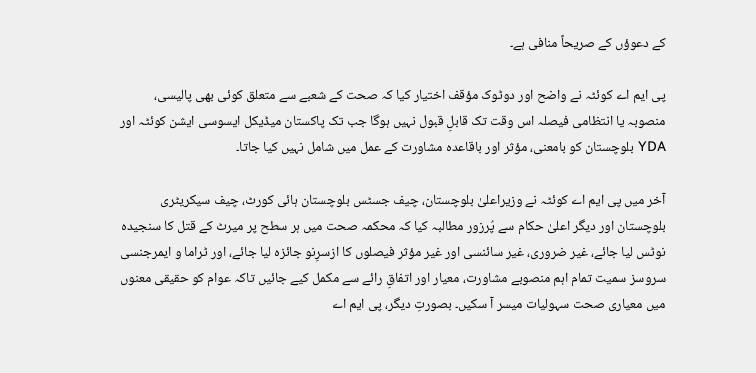کے دعوؤں کے صریحاً منافی ہے۔

پی ایم اے کوئٹہ نے واضح اور دوٹوک مؤقف اختیار کیا کہ صحت کے شعبے سے متعلق کوئی بھی پالیسی، منصوبہ یا انتظامی فیصلہ اس وقت تک قابلِ قبول نہیں ہوگا جب تک پاکستان میڈیکل ایسوسی ایشن کوئٹہ اور YDA بلوچستان کو بامعنی، مؤثر اور باقاعدہ مشاورت کے عمل میں شامل نہیں کیا جاتا۔

آخر میں پی ایم اے کوئٹہ نے وزیراعلیٰ بلوچستان، چیف جسٹس بلوچستان ہائی کورٹ، چیف سیکریٹری بلوچستان اور دیگر اعلیٰ حکام سے پُرزور مطالبہ کیا کہ محکمہ صحت میں ہر سطح پر میرٹ کے قتل کا سنجیدہ نوٹس لیا جائے، غیر ضروری، غیر سائنسی اور غیر مؤثر فیصلوں کا ازسرِنو جائزہ لیا جائے، اور ٹراما و ایمرجنسی سروسز سمیت تمام اہم منصوبے مشاورت، معیار اور اتفاقِ رائے سے مکمل کیے جائیں تاکہ عوام کو حقیقی معنوں میں معیاری صحت سہولیات میسر آ سکیں۔ بصورتِ دیگر، پی ایم اے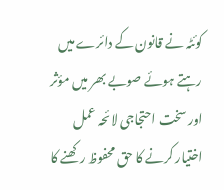کوئٹہ نے قانون کے دائرے میں رہتے ہوئے صوبے بھر میں مؤثر اور سخت احتجاجی لائحہ عمل اختیار کرنے کا حق محفوظ رکھنے کا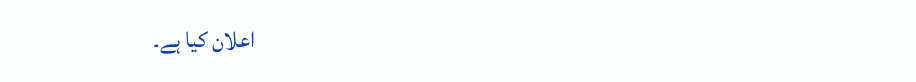اعلان کیا ہے۔